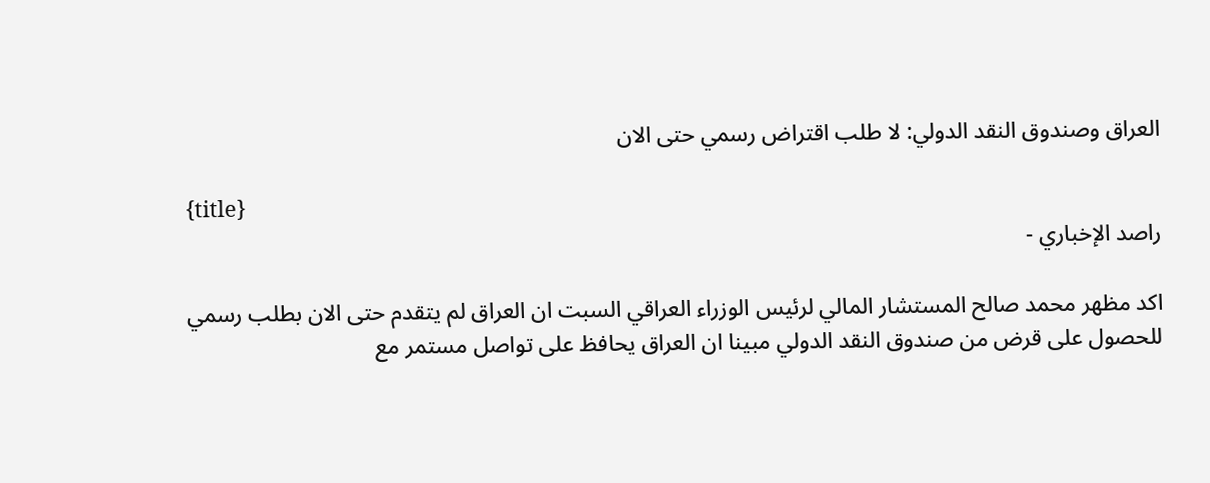العراق وصندوق النقد الدولي: لا طلب اقتراض رسمي حتى الان

{title}
راصد الإخباري -

اكد مظهر محمد صالح المستشار المالي لرئيس الوزراء العراقي السبت ان العراق لم يتقدم حتى الان بطلب رسمي للحصول على قرض من صندوق النقد الدولي مبينا ان العراق يحافظ على تواصل مستمر مع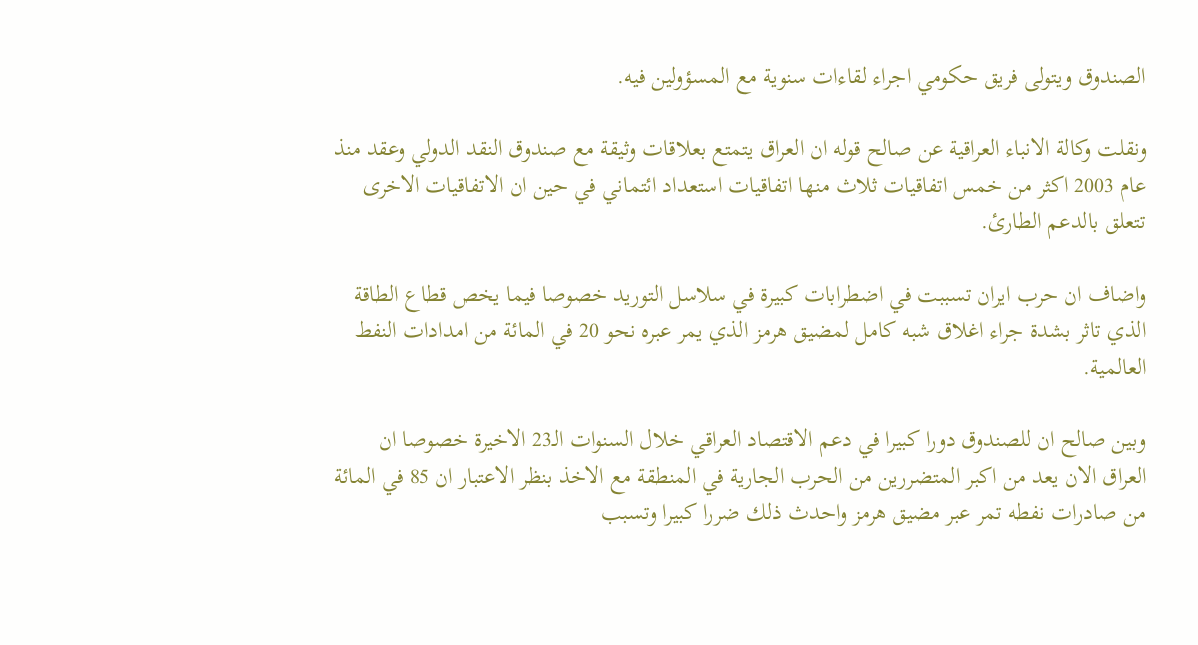الصندوق ويتولى فريق حكومي اجراء لقاءات سنوية مع المسؤولين فيه.

ونقلت وكالة الانباء العراقية عن صالح قوله ان العراق يتمتع بعلاقات وثيقة مع صندوق النقد الدولي وعقد منذ عام 2003 اكثر من خمس اتفاقيات ثلاث منها اتفاقيات استعداد ائتماني في حين ان الاتفاقيات الاخرى تتعلق بالدعم الطارئ.

واضاف ان حرب ايران تسببت في اضطرابات كبيرة في سلاسل التوريد خصوصا فيما يخص قطاع الطاقة الذي تاثر بشدة جراء اغلاق شبه كامل لمضيق هرمز الذي يمر عبره نحو 20 في المائة من امدادات النفط العالمية.

وبين صالح ان للصندوق دورا كبيرا في دعم الاقتصاد العراقي خلال السنوات الـ23 الاخيرة خصوصا ان العراق الان يعد من اكبر المتضررين من الحرب الجارية في المنطقة مع الاخذ بنظر الاعتبار ان 85 في المائة من صادرات نفطه تمر عبر مضيق هرمز واحدث ذلك ضررا كبيرا وتسبب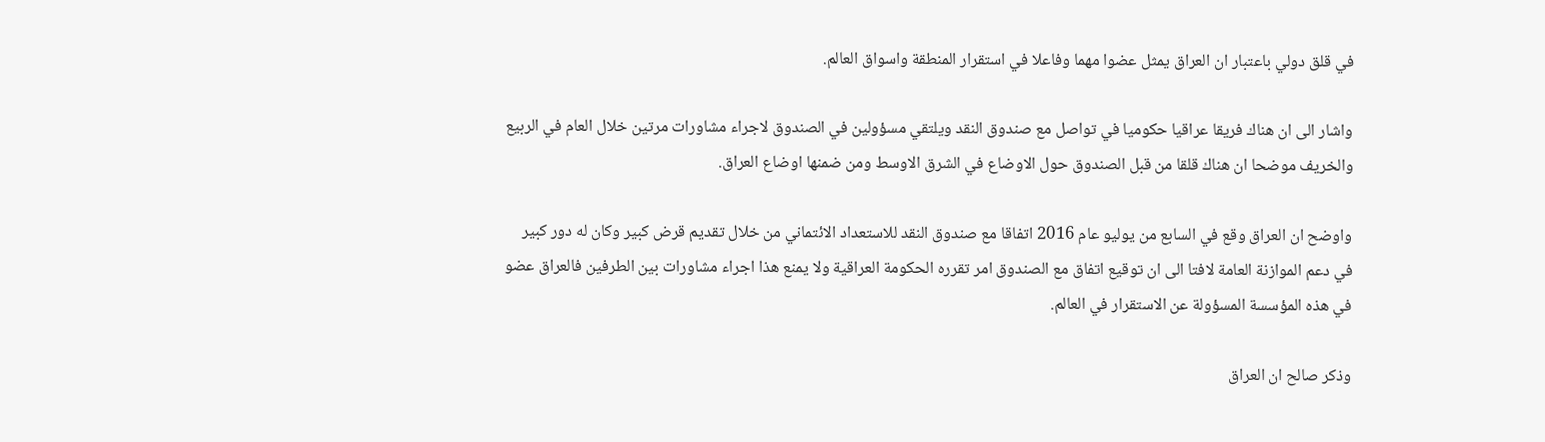في قلق دولي باعتبار ان العراق يمثل عضوا مهما وفاعلا في استقرار المنطقة واسواق العالم.

واشار الى ان هناك فريقا عراقيا حكوميا في تواصل مع صندوق النقد ويلتقي مسؤولين في الصندوق لاجراء مشاورات مرتين خلال العام في الربيع والخريف موضحا ان هناك قلقا من قبل الصندوق حول الاوضاع في الشرق الاوسط ومن ضمنها اوضاع العراق.

واوضح ان العراق وقع في السابع من يوليو عام 2016 اتفاقا مع صندوق النقد للاستعداد الائتماني من خلال تقديم قرض كبير وكان له دور كبير في دعم الموازنة العامة لافتا الى ان توقيع اتفاق مع الصندوق امر تقرره الحكومة العراقية ولا يمنع هذا اجراء مشاورات بين الطرفين فالعراق عضو في هذه المؤسسة المسؤولة عن الاستقرار في العالم.

وذكر صالح ان العراق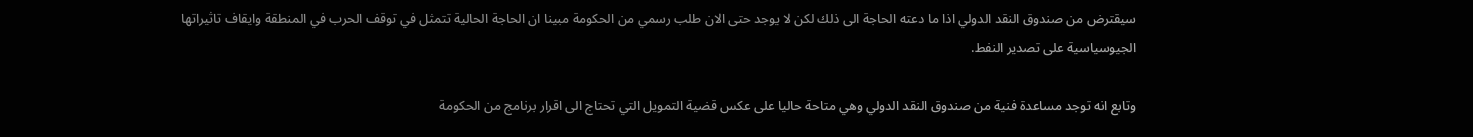سيقترض من صندوق النقد الدولي اذا ما دعته الحاجة الى ذلك لكن لا يوجد حتى الان طلب رسمي من الحكومة مبينا ان الحاجة الحالية تتمثل في توقف الحرب في المنطقة وايقاف تاثيراتها الجيوسياسية على تصدير النفط.

وتابع انه توجد مساعدة فنية من صندوق النقد الدولي وهي متاحة حاليا على عكس قضية التمويل التي تحتاج الى اقرار برنامج من الحكومة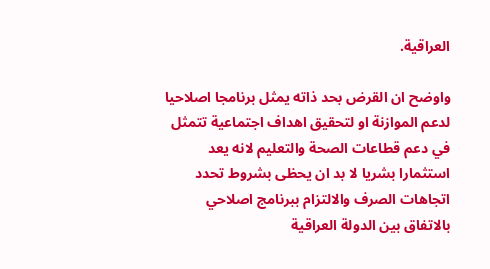العراقية.

واوضح ان القرض بحد ذاته يمثل برنامجا اصلاحيا لدعم الموازنة او لتحقيق اهداف اجتماعية تتمثل في دعم قطاعات الصحة والتعليم لانه يعد استثمارا بشريا لا بد ان يحظى بشروط تحدد اتجاهات الصرف والالتزام ببرنامج اصلاحي بالاتفاق بين الدولة العراقية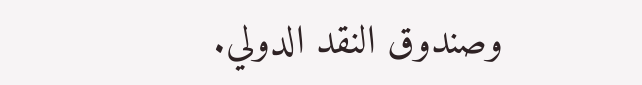وصندوق النقد الدولي.